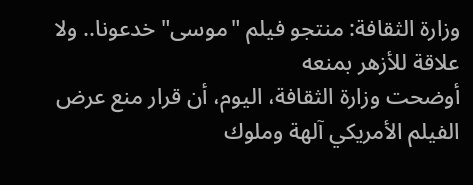وزارة الثقافة: منتجو فيلم "موسى" خدعونا.. ولا علاقة للأزهر بمنعه
أوضحت وزارة الثقافة، اليوم، أن قرار منع عرض الفيلم الأمريكي آلهة وملوك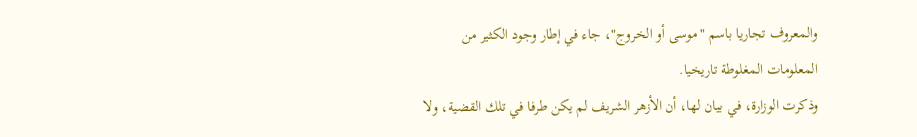والمعروف تجاريا باسم "موسى أو الخروج"، جاء في إطار وجود الكثير من المعلومات المغلوطة تاريخيا.
وذكرت الوزارة، في بيان لها، أن الأزهر الشريف لم يكن طرفا في تلك القضية، ولا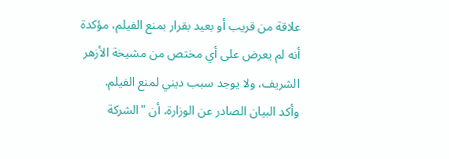علاقة من قريب أو بعيد بقرار بمنع الفيلم، مؤكدة أنه لم يعرض على أي مختص من مشيخة الأزهر الشريف، ولا يوجد سبب ديني لمنع الفيلم.
وأكد البيان الصادر عن الوزارة، أن "الشركة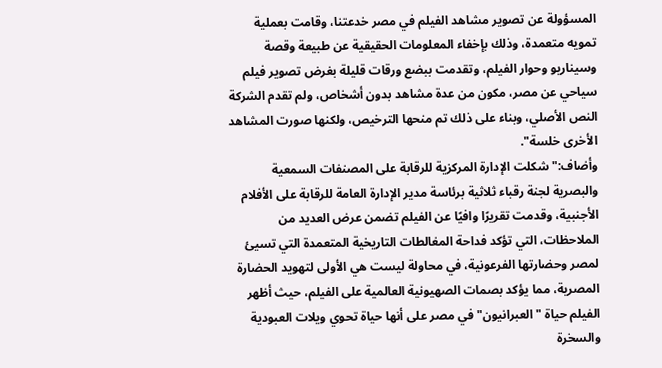المسؤولة عن تصوير مشاهد الفيلم في مصر خدعتنا، وقامت بعملية تمويه متعمدة، وذلك بإخفاء المعلومات الحقيقية عن طبيعة وقصة وسيناريو وحوار الفيلم، وتقدمت ببضع ورقات قليلة بغرض تصوير فيلم سياحي عن مصر، مكون من عدة مشاهد بدون أشخاص، ولم تقدم الشركة النص الأصلي، وبناء على ذلك تم منحها الترخيص، ولكنها صورت المشاهد الأخرى خلسة".
وأضاف:"شكلت الإدارة المركزية للرقابة على المصنفات السمعية والبصرية لجنة رقباء ثلاثية برئاسة مدير الإدارة العامة للرقابة على الأفلام الأجنبية، وقدمت تقريرًا وافيًا عن الفيلم تضمن عرض العديد من الملاحظات، التي تؤكد فداحة المغالطات التاريخية المتعمدة التي تسيئ لمصر وحضارتها الفرعونية، في محاولة ليست هي الأولى لتهويد الحضارة المصرية، مما يؤكد بصمات الصهيونية العالمية على الفيلم، حيث أظهر الفيلم حياة "العبرانيون" في مصر على أنها حياة تحوي ويلات العبودية والسخرة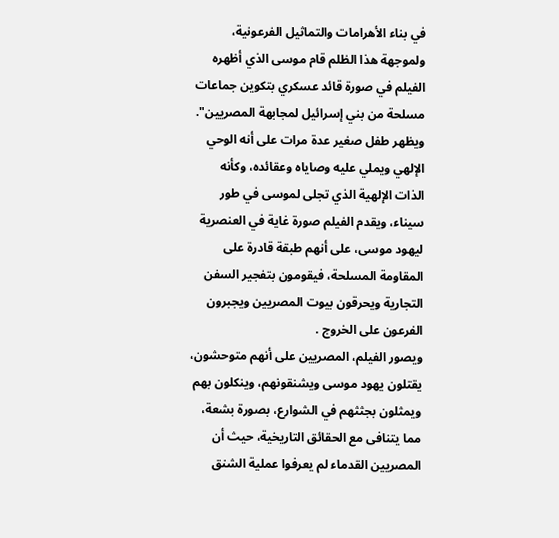في بناء الأهرامات والتماثيل الفرعونية، ولموجهة هذا الظلم قام موسى الذي أظهره الفيلم في صورة قائد عسكري بتكوين جماعات مسلحة من بني إسرائيل لمجابهة المصريين".
ويظهر طفل صغير عدة مرات على أنه الوحي الإلهي ويملي عليه وصاياه وعقائده، وكأنه الذات الإلهية الذي تجلى لموسى في طور سيناء، ويقدم الفيلم صورة غاية في العنصرية ليهود موسى، على أنهم طبقة قادرة على المقاومة المسلحة، فيقومون بتفجير السفن التجارية ويحرقون بيوت المصريين ويجبرون الفرعون على الخروج .
ويصور الفيلم، المصريين على أنهم متوحشون، يقتلون يهود موسى ويشنقونهم، وينكلون بهم ويمثلون بجثثهم في الشوارع، بصورة بشعة، مما يتنافى مع الحقائق التاريخية، حيث أن المصريين القدماء لم يعرفوا عملية الشنق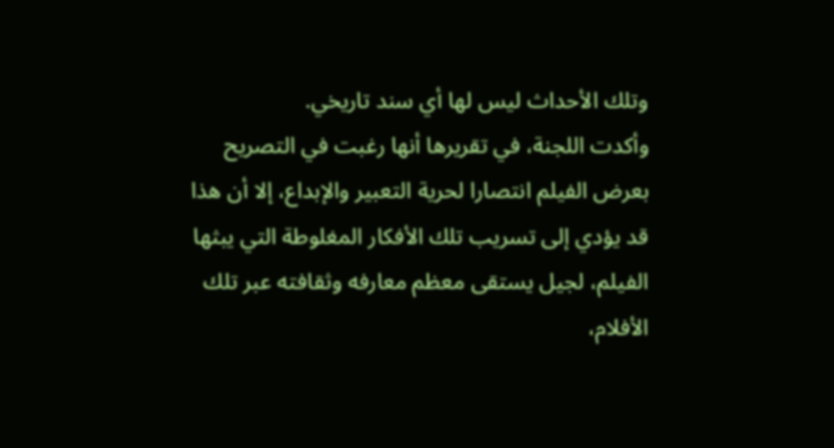وتلك الأحداث ليس لها أي سند تاريخي.
وأكدت اللجنة، في تقريرها أنها رغبت في التصريح بعرض الفيلم انتصارا لحرية التعبير والإبداع، إلا أن هذا قد يؤدي إلى تسريب تلك الأفكار المغلوطة التي يبثها الفيلم، لجيل يستقى معظم معارفه وثقافته عبر تلك الأفلام،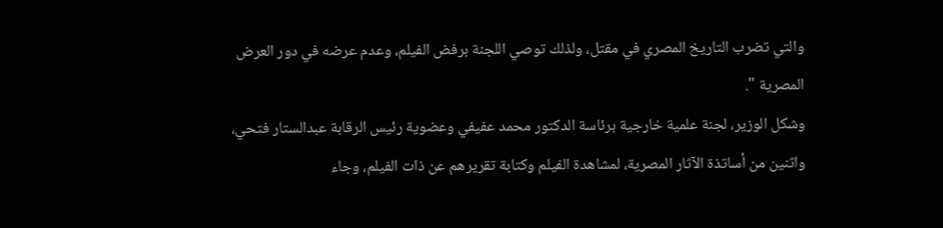والتي تضرب التاريخ المصري في مقتل، ولذلك توصي اللجنة برفض الفيلم، وعدم عرضه في دور العرض المصرية ".
وشكل الوزير، لجنة علمية خارجية برئاسة الدكتور محمد عفيفي وعضوية رئيس الرقابة عبدالستار فتحي، واثنين من أساتذة الآثار المصرية، لمشاهدة الفيلم وكتابة تقريرهم عن ذات الفيلم، وجاء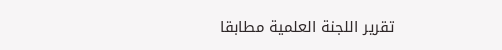تقرير اللجنة العلمية مطابقا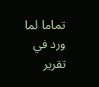تماما لما ورد في تقرير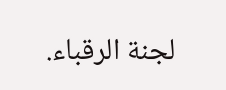لجنة الرقباء.